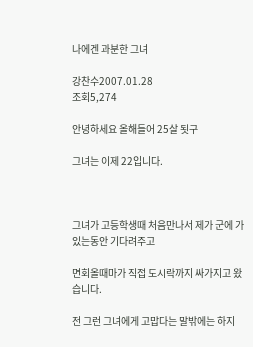나에겐 과분한 그녀

강찬수2007.01.28
조회5,274

안녕하세요 올해들어 25살 됫구

그녀는 이제 22입니다.



그녀가 고등학생때 처음만나서 제가 군에 가있는동안 기다려주고

면회올때마가 직접 도시락까지 싸가지고 왔습니다.

전 그런 그녀에게 고맙다는 말밖에는 하지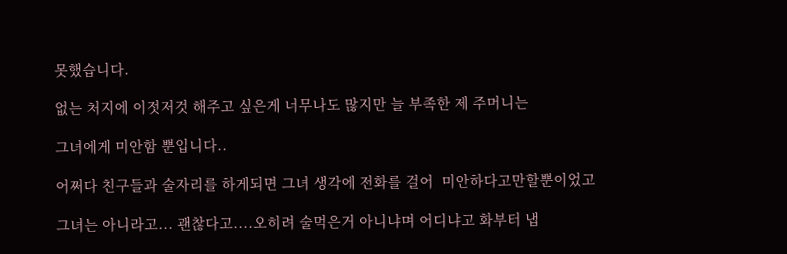못했습니다.

없는 처지에 이젓저것 해주고 싶은게 너무나도 많지만 늘 부족한 제 주머니는

그녀에게 미안함 뿐입니다..

어쩌다 친구들과 술자리를 하게되면 그녀 생각에 전화를 걸어  미안하다고만할뿐이었고

그녀는 아니라고... 괜찮다고....오히려 술먹은거 아니냐며 어디냐고 화부터 냅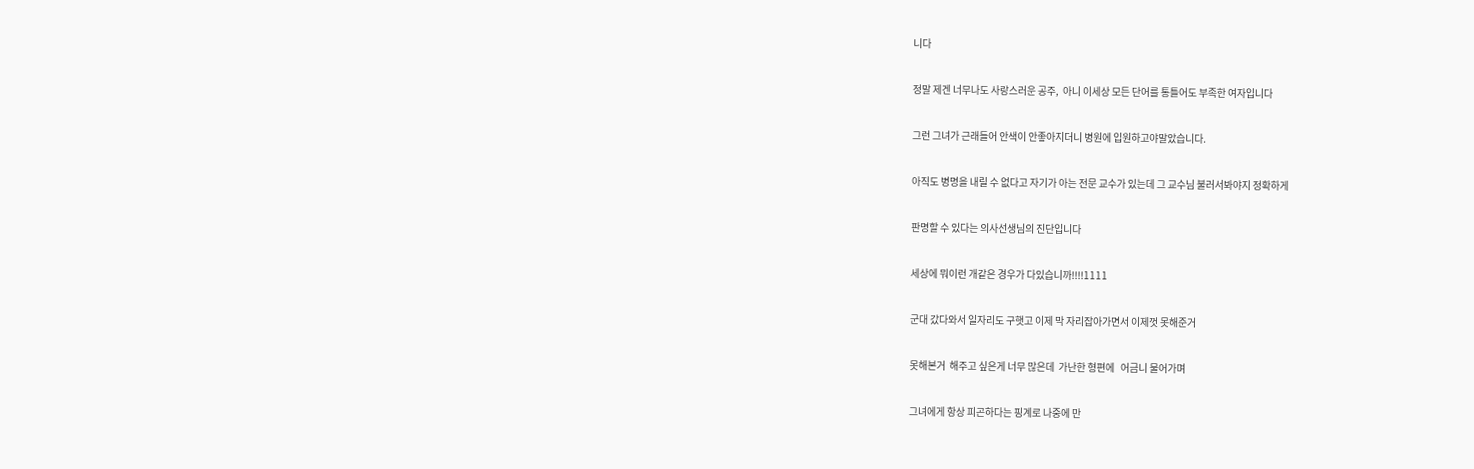니다

정말 제겐 너무나도 사랑스러운 공주,  아니 이세상 모든 단어를 통틀어도 부족한 여자입니다

그런 그녀가 근래들어 안색이 안좋아지더니 병원에 입원하고야말았습니다.

아직도 병명을 내릴 수 없다고 자기가 아는 전문 교수가 있는데 그 교수님 불러서봐야지 정확하게

판명할 수 있다는 의사선생님의 진단입니다

세상에 뭐이런 개같은 경우가 다있습니까!!!!1111

군대 갔다와서 일자리도 구햇고 이제 막 자리잡아가면서 이제껏 못해준거

못해본거  해주고 싶은게 너무 많은데  가난한 형편에   어금니 물어가며

그녀에게 항상 피곤하다는 핑계로 나중에 만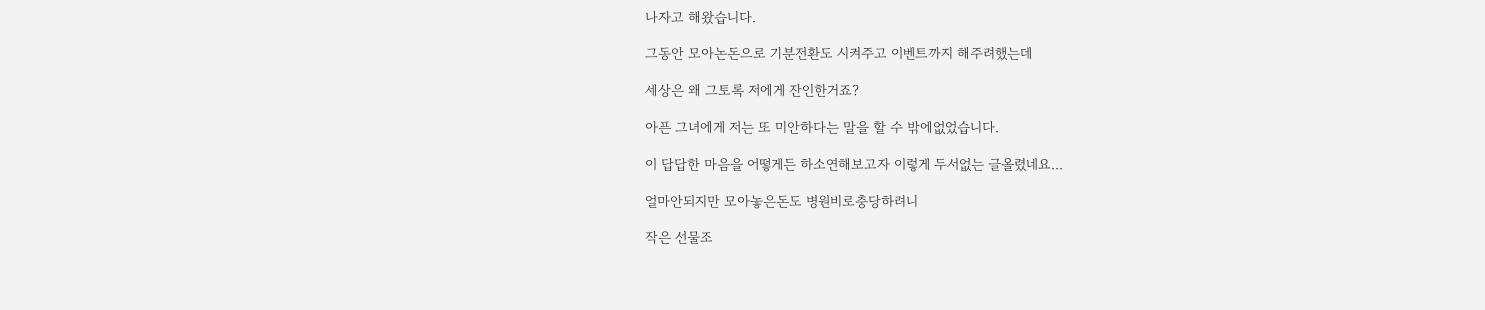나자고 해왔습니다.

그동안 모아논돈으로 기분전환도 시켜주고 이벤트까지 해주려했는데

세상은 왜 그토록 저에게 잔인한거죠?

아픈 그녀에게 저는 또 미안하다는 말을 할 수 밖에없었습니다.

이 답답한 마음을 어떻게든 하소연해보고자 이렇게 두서없는 글올렸네요...

얼마안되지만 모아놓은돈도 병원비로충당하려니

작은 선물조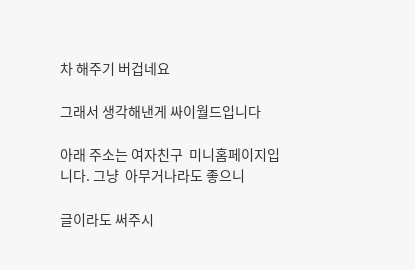차 해주기 버겁네요

그래서 생각해낸게 싸이월드입니다

아래 주소는 여자친구  미니홈페이지입니다. 그냥  아무거나라도 좋으니

글이라도 써주시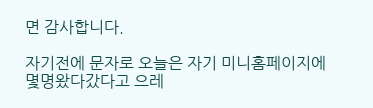면 감사합니다.

자기전에 문자로 오늘은 자기 미니홈페이지에 몇명왔다갔다고 으레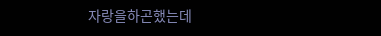자랑을하곤했는데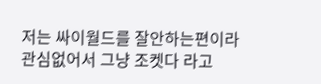저는 싸이월드를 잘안하는편이라 관심없어서 그냥 조켓다 라고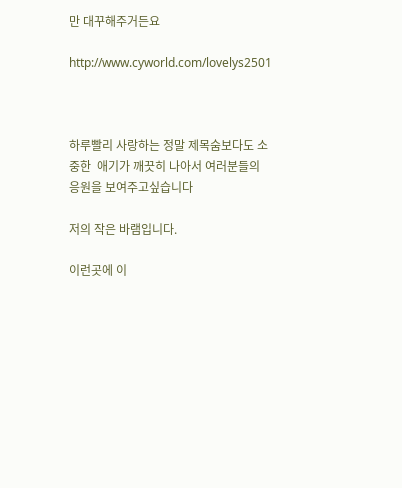만 대꾸해주거든요

http://www.cyworld.com/lovelys2501



하루빨리 사랑하는 정말 제목숨보다도 소중한  애기가 깨끗히 나아서 여러분들의 응원을 보여주고싶습니다

저의 작은 바램입니다.

이런곳에 이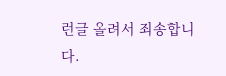런글 올려서 죄송합니다.